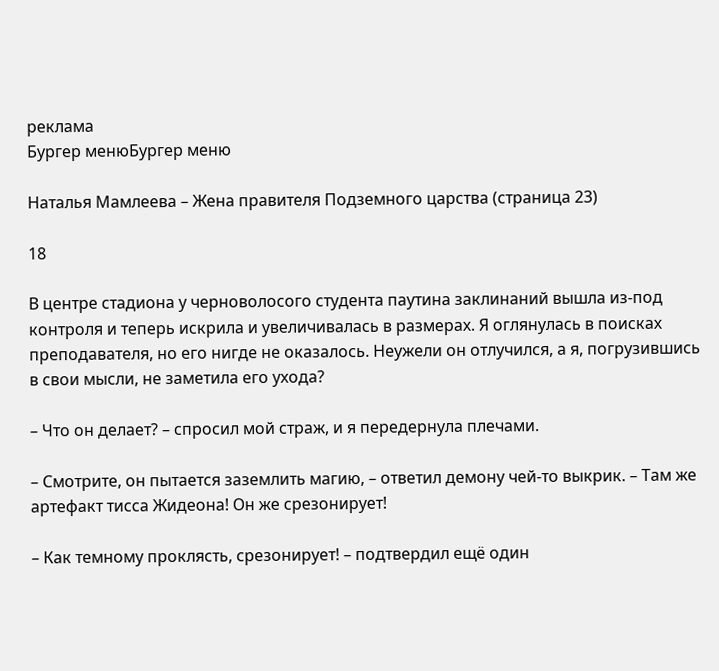реклама
Бургер менюБургер меню

Наталья Мамлеева – Жена правителя Подземного царства (страница 23)

18

В центре стадиона у черноволосого студента паутина заклинаний вышла из-под контроля и теперь искрила и увеличивалась в размерах. Я оглянулась в поисках преподавателя, но его нигде не оказалось. Неужели он отлучился, а я, погрузившись в свои мысли, не заметила его ухода?

– Что он делает? – спросил мой страж, и я передернула плечами.

– Смотрите, он пытается заземлить магию, – ответил демону чей-то выкрик. – Там же артефакт тисса Жидеона! Он же срезонирует!

– Как темному проклясть, срезонирует! – подтвердил ещё один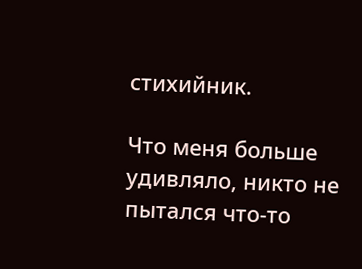стихийник.

Что меня больше удивляло, никто не пытался что-то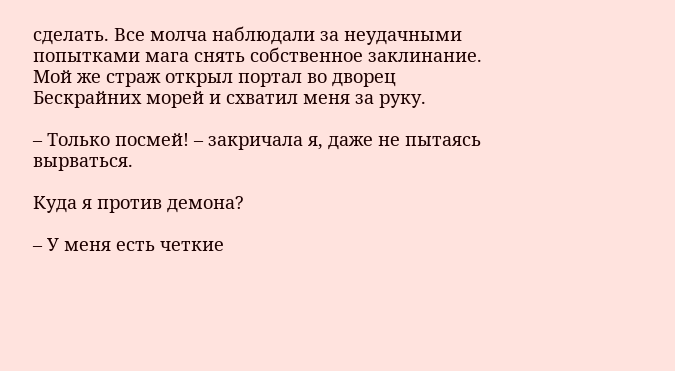сделать. Все молча наблюдали за неудачными попытками мага снять собственное заклинание. Мой же страж открыл портал во дворец Бескрайних морей и схватил меня за руку.

– Только посмей! – закричала я, даже не пытаясь вырваться.

Куда я против демона?

– У меня есть четкие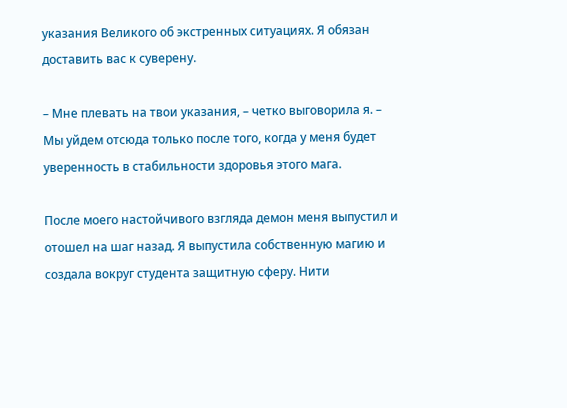указания Великого об экстренных ситуациях. Я обязан доставить вас к суверену.

– Мне плевать на твои указания, – четко выговорила я. – Мы уйдем отсюда только после того, когда у меня будет уверенность в стабильности здоровья этого мага.

После моего настойчивого взгляда демон меня выпустил и отошел на шаг назад. Я выпустила собственную магию и создала вокруг студента защитную сферу. Нити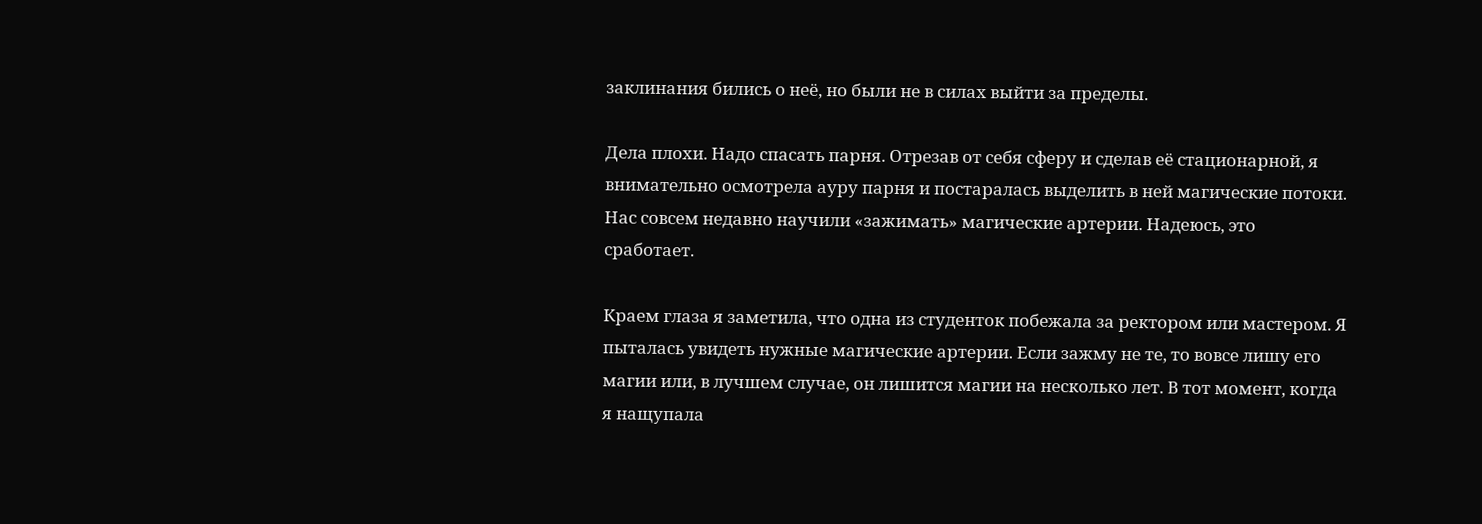заклинания бились о неё, но были не в силах выйти за пределы.

Дела плохи. Надо спасать парня. Отрезав от себя сферу и сделав её стационарной, я внимательно осмотрела ауру парня и постаралась выделить в ней магические потоки. Нас совсем недавно научили «зажимать» магические артерии. Надеюсь, это сработает.

Краем глаза я заметила, что одна из студенток побежала за ректором или мастером. Я пыталась увидеть нужные магические артерии. Если зажму не те, то вовсе лишу его магии или, в лучшем случае, он лишится магии на несколько лет. В тот момент, когда я нащупала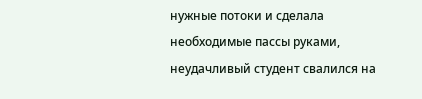нужные потоки и сделала необходимые пассы руками, неудачливый студент свалился на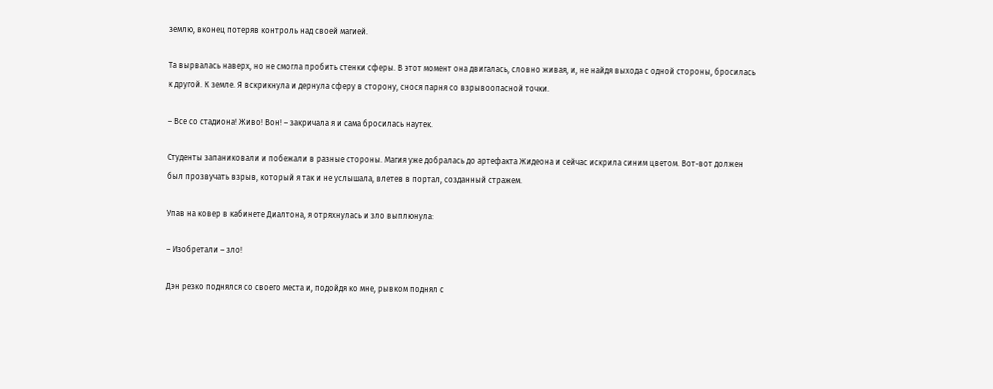землю, вконец потеряв контроль над своей магией.

Та вырвалась наверх, но не смогла пробить стенки сферы. В этот момент она двигалась, словно живая, и, не найдя выхода с одной стороны, бросилась к другой. К земле. Я вскрикнула и дернула сферу в сторону, снося парня со взрывоопасной точки.

– Все со стадиона! Живо! Вон! – закричала я и сама бросилась наутек.

Студенты запаниковали и побежали в разные стороны. Магия уже добралась до артефакта Жидеона и сейчас искрила синим цветом. Вот-вот должен был прозвучать взрыв, который я так и не услышала, влетев в портал, созданный стражем.

Упав на ковер в кабинете Диалтона, я отряхнулась и зло выплюнула:

– Изобретали – зло!

Дэн резко поднялся со своего места и, подойдя ко мне, рывком поднял с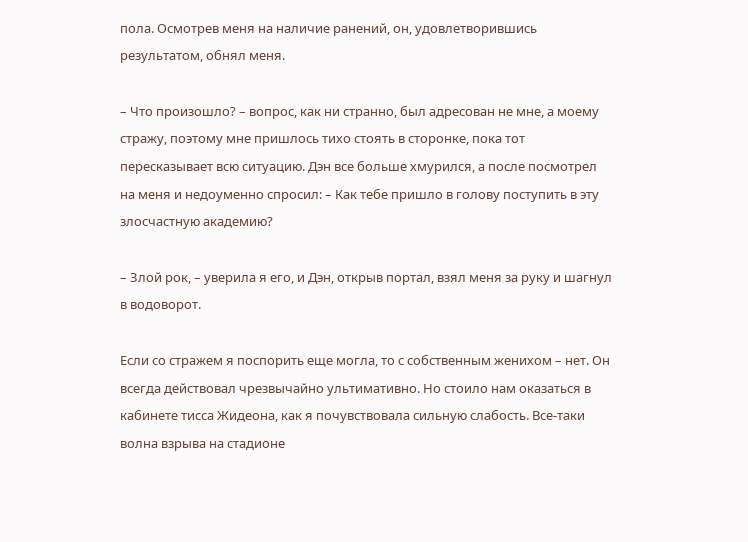пола. Осмотрев меня на наличие ранений, он, удовлетворившись результатом, обнял меня.

– Что произошло? – вопрос, как ни странно, был адресован не мне, а моему стражу, поэтому мне пришлось тихо стоять в сторонке, пока тот пересказывает всю ситуацию. Дэн все больше хмурился, а после посмотрел на меня и недоуменно спросил: – Как тебе пришло в голову поступить в эту злосчастную академию?

– Злой рок, – уверила я его, и Дэн, открыв портал, взял меня за руку и шагнул в водоворот.

Если со стражем я поспорить еще могла, то с собственным женихом – нет. Он всегда действовал чрезвычайно ультимативно. Но стоило нам оказаться в кабинете тисса Жидеона, как я почувствовала сильную слабость. Все-таки волна взрыва на стадионе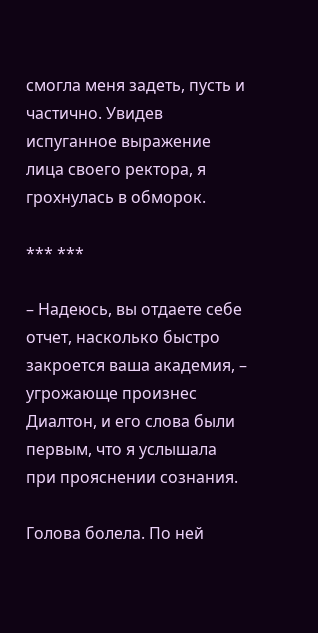смогла меня задеть, пусть и частично. Увидев испуганное выражение лица своего ректора, я грохнулась в обморок.

*** ***

– Надеюсь, вы отдаете себе отчет, насколько быстро закроется ваша академия, – угрожающе произнес Диалтон, и его слова были первым, что я услышала при прояснении сознания.

Голова болела. По ней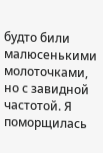будто били малюсенькими молоточками, но с завидной частотой. Я поморщилась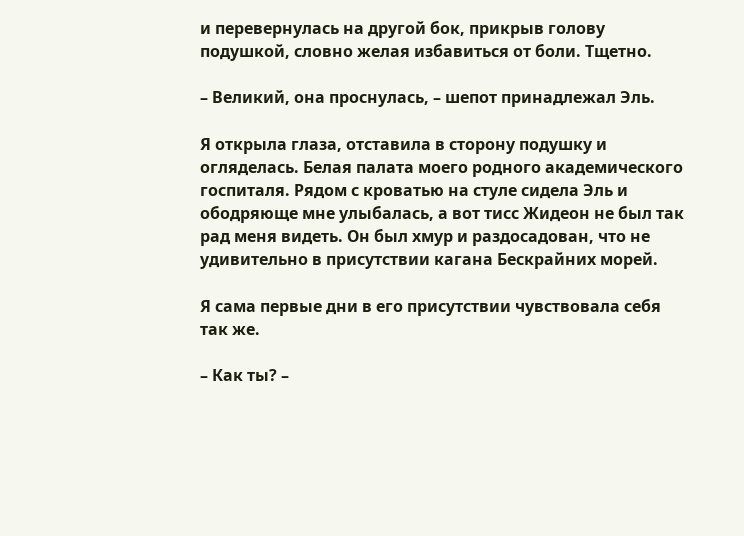и перевернулась на другой бок, прикрыв голову подушкой, словно желая избавиться от боли. Тщетно.

– Великий, она проснулась, – шепот принадлежал Эль.

Я открыла глаза, отставила в сторону подушку и огляделась. Белая палата моего родного академического госпиталя. Рядом с кроватью на стуле сидела Эль и ободряюще мне улыбалась, а вот тисс Жидеон не был так рад меня видеть. Он был хмур и раздосадован, что не удивительно в присутствии кагана Бескрайних морей.

Я сама первые дни в его присутствии чувствовала себя так же.

– Как ты? –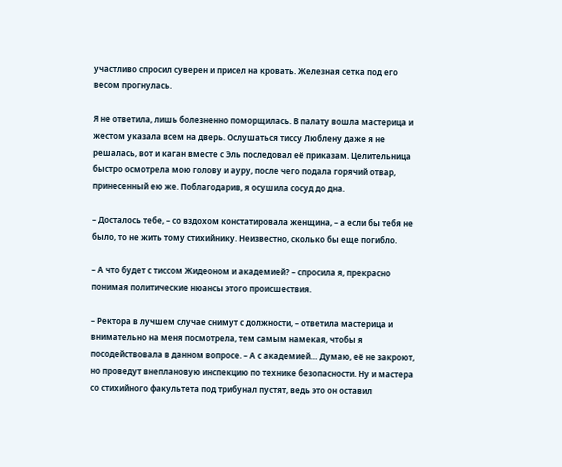участливо спросил суверен и присел на кровать. Железная сетка под его весом прогнулась.

Я не ответила, лишь болезненно поморщилась. В палату вошла мастерица и жестом указала всем на дверь. Ослушаться тиссу Люблену даже я не решалась, вот и каган вместе с Эль последовал её приказам. Целительница быстро осмотрела мою голову и ауру, после чего подала горячий отвар, принесенный ею же. Поблагодарив, я осушила сосуд до дна.

– Досталось тебе, – со вздохом констатировала женщина, – а если бы тебя не было, то не жить тому стихийнику. Неизвестно, сколько бы еще погибло.

– А что будет с тиссом Жидеоном и академией? – спросила я, прекрасно понимая политические нюансы этого происшествия.

– Ректора в лучшем случае снимут с должности, – ответила мастерица и внимательно на меня посмотрела, тем самым намекая, чтобы я посодействовала в данном вопросе. – А с академией… Думаю, её не закроют, но проведут внеплановую инспекцию по технике безопасности. Ну и мастера со стихийного факультета под трибунал пустят, ведь это он оставил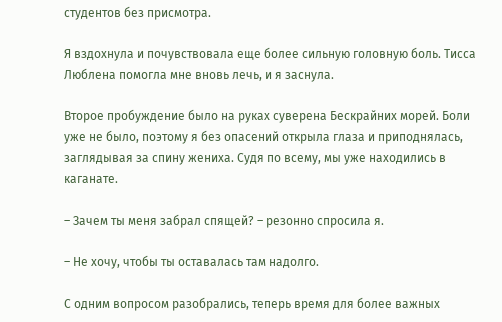студентов без присмотра.

Я вздохнула и почувствовала еще более сильную головную боль. Тисса Люблена помогла мне вновь лечь, и я заснула.

Второе пробуждение было на руках суверена Бескрайних морей. Боли уже не было, поэтому я без опасений открыла глаза и приподнялась, заглядывая за спину жениха. Судя по всему, мы уже находились в каганате.

– Зачем ты меня забрал спящей? – резонно спросила я.

– Не хочу, чтобы ты оставалась там надолго.

С одним вопросом разобрались, теперь время для более важных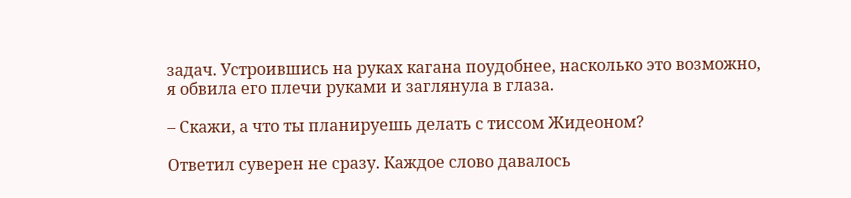задач. Устроившись на руках кагана поудобнее, насколько это возможно, я обвила его плечи руками и заглянула в глаза.

– Скажи, а что ты планируешь делать с тиссом Жидеоном?

Ответил суверен не сразу. Каждое слово давалось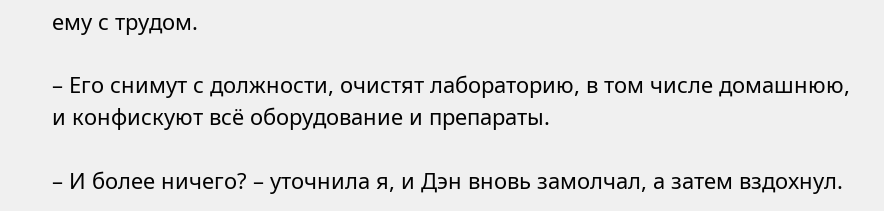ему с трудом.

– Его снимут с должности, очистят лабораторию, в том числе домашнюю, и конфискуют всё оборудование и препараты.

– И более ничего? – уточнила я, и Дэн вновь замолчал, а затем вздохнул.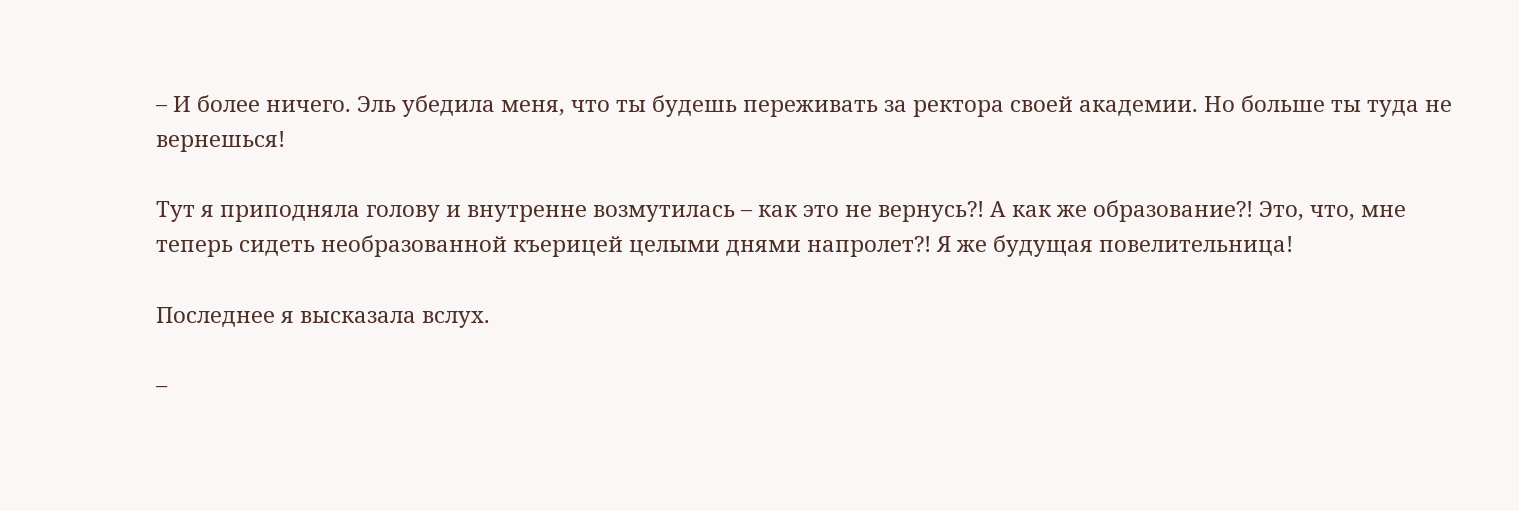– И более ничего. Эль убедила меня, что ты будешь переживать за ректора своей академии. Но больше ты туда не вернешься!

Тут я приподняла голову и внутренне возмутилась – как это не вернусь?! А как же образование?! Это, что, мне теперь сидеть необразованной къерицей целыми днями напролет?! Я же будущая повелительница!

Последнее я высказала вслух.

–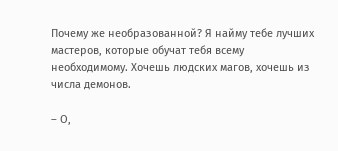Почему же необразованной? Я найму тебе лучших мастеров, которые обучат тебя всему необходимому. Хочешь людских магов, хочешь из числа демонов.

– О,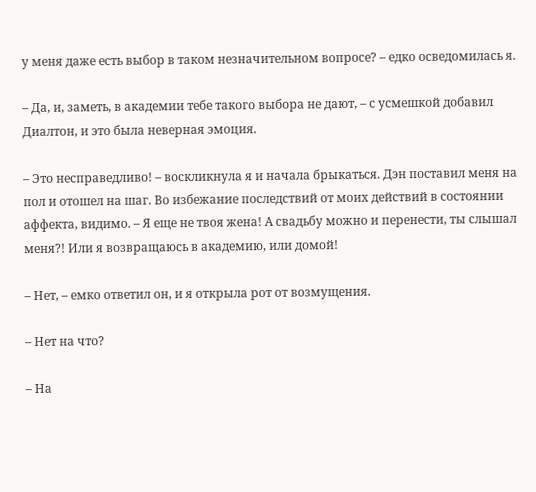у меня даже есть выбор в таком незначительном вопросе? – едко осведомилась я.

– Да, и, заметь, в академии тебе такого выбора не дают, – с усмешкой добавил Диалтон, и это была неверная эмоция.

– Это несправедливо! – воскликнула я и начала брыкаться. Дэн поставил меня на пол и отошел на шаг. Во избежание последствий от моих действий в состоянии аффекта, видимо. – Я еще не твоя жена! А свадьбу можно и перенести, ты слышал меня?! Или я возвращаюсь в академию, или домой!

– Нет, – емко ответил он, и я открыла рот от возмущения.

– Нет на что?

– На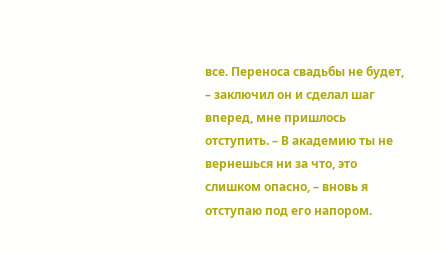все. Переноса свадьбы не будет, – заключил он и сделал шаг вперед, мне пришлось отступить. – В академию ты не вернешься ни за что, это слишком опасно, – вновь я отступаю под его напором.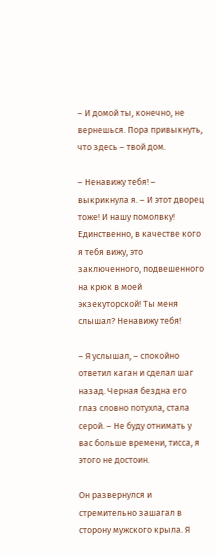– И домой ты, конечно, не вернешься. Пора привыкнуть, что здесь – твой дом.

– Ненавижу тебя! – выкрикнула я. – И этот дворец тоже! И нашу помолвку! Единственно, в качестве кого я тебя вижу, это заключенного, подвешенного на крюк в моей экзекуторской! Ты меня слышал? Ненавижу тебя!

– Я услышал, – спокойно ответил каган и сделал шаг назад. Черная бездна его глаз словно потухла, стала серой. – Не буду отнимать у вас больше времени, тисса, я этого не достоин.

Он развернулся и стремительно зашагал в сторону мужского крыла. Я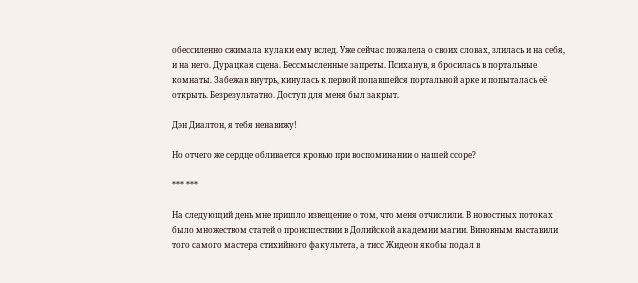обессиленно сжимала кулаки ему вслед. Уже сейчас пожалела о своих словах, злилась и на себя, и на него. Дурацкая сцена. Бессмысленные запреты. Психанув, я бросилась в портальные комнаты. Забежав внутрь, кинулась к первой попавшейся портальной арке и попыталась её открыть. Безрезультатно. Доступ для меня был закрыт.

Дэн Диалтон, я тебя ненавижу!

Но отчего же сердце обливается кровью при воспоминании о нашей ссоре?

*** ***

На следующий день мне пришло извещение о том, что меня отчислили. В новостных потоках было множеством статей о происшествии в Долийской академии магии. Виновным выставили того самого мастера стихийного факультета, а тисс Жидеон якобы подал в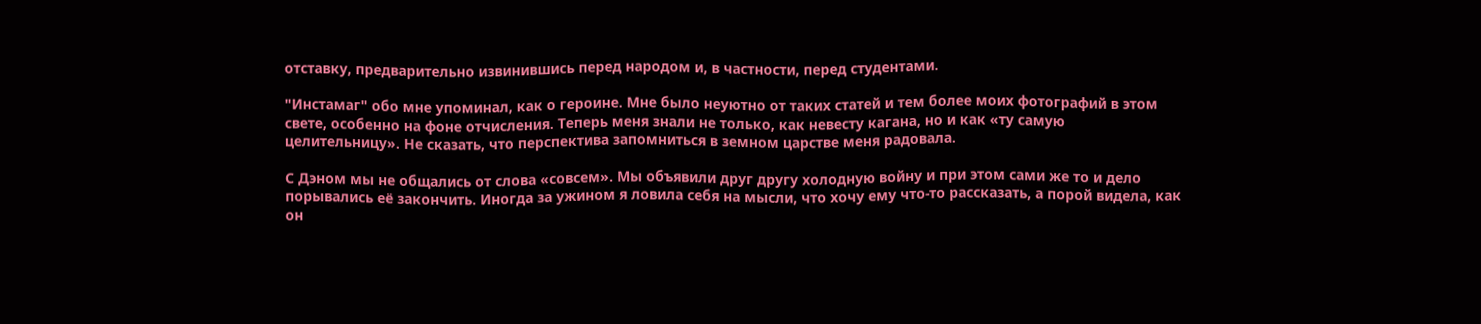отставку, предварительно извинившись перед народом и, в частности, перед студентами.

"Инстамаг" обо мне упоминал, как о героине. Мне было неуютно от таких статей и тем более моих фотографий в этом свете, особенно на фоне отчисления. Теперь меня знали не только, как невесту кагана, но и как «ту самую целительницу». Не сказать, что перспектива запомниться в земном царстве меня радовала.

С Дэном мы не общались от слова «совсем». Мы объявили друг другу холодную войну и при этом сами же то и дело порывались её закончить. Иногда за ужином я ловила себя на мысли, что хочу ему что-то рассказать, а порой видела, как он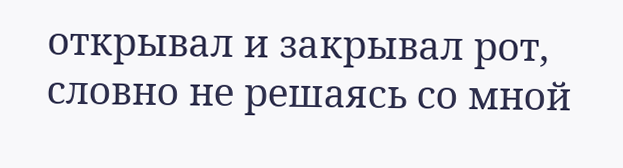открывал и закрывал рот, словно не решаясь со мной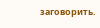заговорить.